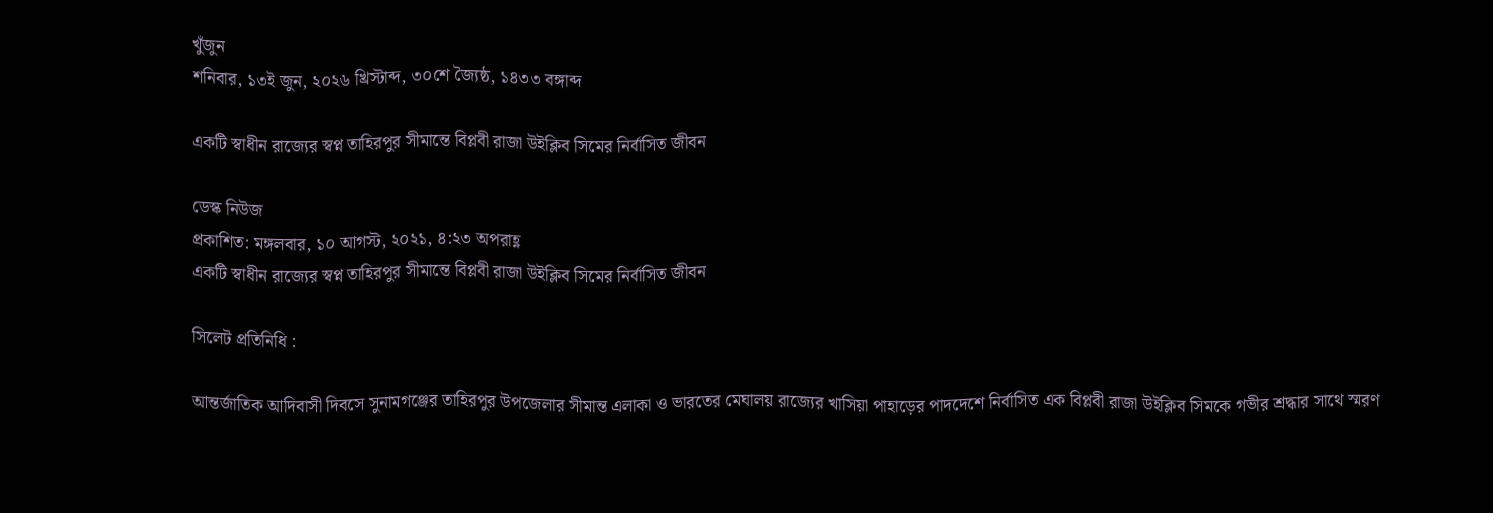খুঁজুন
শনিবার, ১৩ই জুন, ২০২৬ খ্রিস্টাব্দ, ৩০শে জ্যৈষ্ঠ, ১৪৩৩ বঙ্গাব্দ

একটি স্বাধীন রাজ্যের স্বপ্ন তাহিরপুর সীমান্তে বিপ্লবী রাজা উইক্লিব সিমের নির্বাসিত জীবন

ডেস্ক নিউজ
প্রকাশিত: মঙ্গলবার, ১০ আগস্ট, ২০২১, ৪:২৩ অপরাহ্ণ
একটি স্বাধীন রাজ্যের স্বপ্ন তাহিরপুর সীমান্তে বিপ্লবী রাজা উইক্লিব সিমের নির্বাসিত জীবন

সিলেট প্রতিনিধি :

আন্তর্জাতিক আদিবাসী দিবসে সুনামগঞ্জের তাহিরপুর উপজেলার সীমান্ত এলাকা ও ভারতের মেঘালয় রাজ্যের খাসিয়া পাহাড়ের পাদদেশে নির্বাসিত এক বিপ্লবী রাজা উইক্লিব সিমকে গভীর শ্রদ্ধার সাথে স্মরণ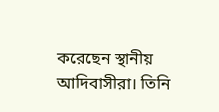করেছেন স্থানীয় আদিবাসীরা। তিনি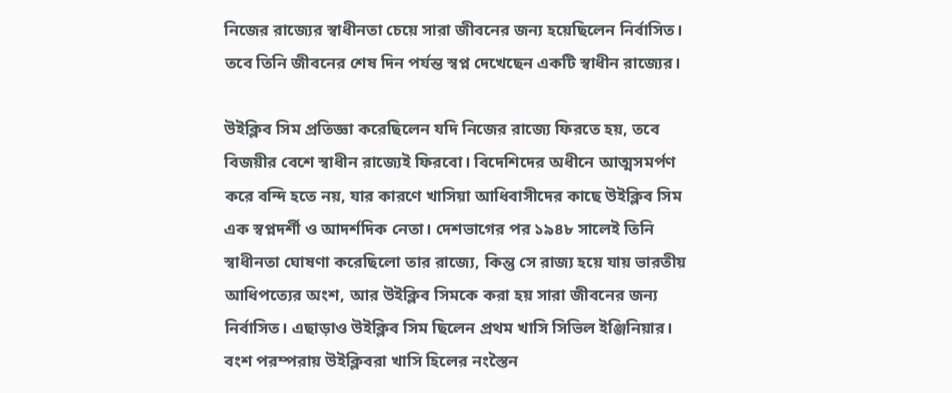নিজের রাজ্যের স্বাধীনতা চেয়ে সারা জীবনের জন্য হয়েছিলেন নির্বাসিত। তবে তিনি জীবনের শেষ দিন পর্যন্ত স্বপ্ন দেখেছেন একটি স্বাধীন রাজ্যের।

উইক্লিব সিম প্রতিজ্ঞা করেছিলেন যদি নিজের রাজ্যে ফিরতে হয়, তবে বিজয়ীর বেশে স্বাধীন রাজ্যেই ফিরবো। বিদেশিদের অধীনে আত্মসমর্পণ করে বন্দি হতে নয়, যার কারণে খাসিয়া আধিবাসীদের কাছে উইক্লিব সিম এক স্বপ্নদর্শী ও আদর্শদিক নেতা। দেশভাগের পর ১৯৪৮ সালেই তিনি স্বাধীনতা ঘোষণা করেছিলো তার রাজ্যে, কিন্তু সে রাজ্য হয়ে যায় ভারতীয় আধিপত্যের অংশ, আর উইক্লিব সিমকে করা হয় সারা জীবনের জন্য নির্বাসিত। এছাড়াও উইক্লিব সিম ছিলেন প্রথম খাসি সিভিল ইঞ্জিনিয়ার। বংশ পরম্পরায় উইক্লিবরা খাসি হিলের নংস্তৈন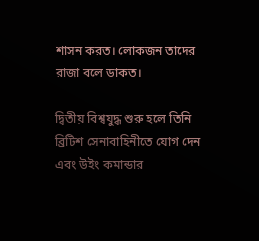শাসন করত। লোকজন তাদের রাজা বলে ডাকত।

দ্বিতীয় বিশ্বযুদ্ধ শুরু হলে তিনি ব্রিটিশ সেনাবাহিনীতে যোগ দেন এবং উইং কমান্ডার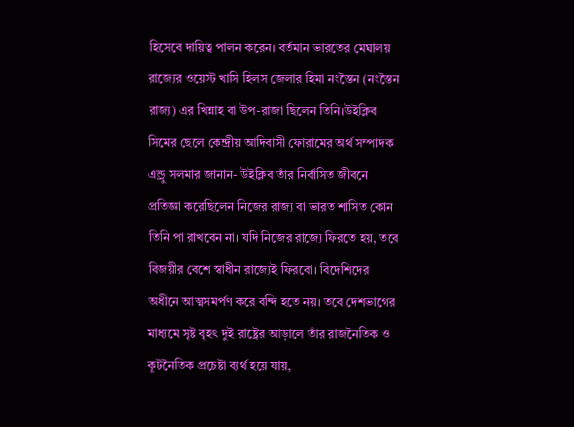হিসেবে দায়িত্ব পালন করেন। বর্তমান ভারতের মেঘালয় রাজ্যের ওয়েস্ট খাসি হিলস জেলার হিমা নংস্তৈন (নংস্তৈন রাজ্য) এর খিন্নাহ বা উপ-রাজা ছিলেন তিনি।উইক্লিব সিমের ছেলে কেন্দ্রীয় আদিবাসী ফোরামের অর্থ সম্পাদক এন্ড্রু সলমার জানান- উইক্লিব তাঁর নির্বাসিত জীবনে প্রতিজ্ঞা করেছিলেন নিজের রাজ্য বা ভারত শাসিত কোন তিনি পা রাখবেন না। যদি নিজের রাজ্যে ফিরতে হয়, তবে বিজয়ীর বেশে স্বাধীন রাজ্যেই ফিরবো। বিদেশিদের অধীনে আত্মসমর্পণ করে বন্দি হতে নয়। তবে দেশভাগের মাধ্যমে সৃষ্ট বৃহৎ দুই রাষ্ট্রের আড়ালে তাঁর রাজনৈতিক ও কূটনৈতিক প্রচেষ্টা ব্যর্থ হয়ে যায়,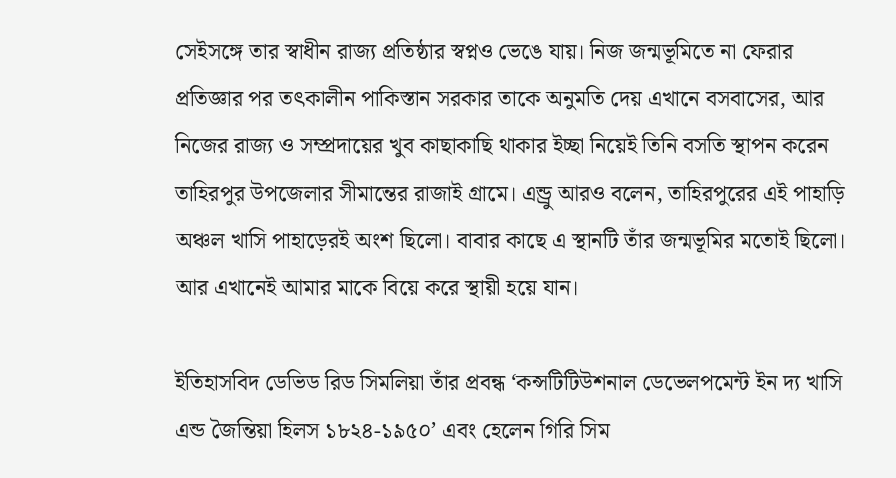সেইসঙ্গে তার স্বাধীন রাজ্য প্রতিষ্ঠার স্বপ্নও ভেঙে যায়। নিজ জন্মভূমিতে না ফেরার প্রতিজ্ঞার পর তৎকালীন পাকিস্তান সরকার তাকে অনুমতি দেয় এখানে বসবাসের, আর নিজের রাজ্য ও সম্প্রদায়ের খুব কাছাকাছি থাকার ইচ্ছা নিয়েই তিনি বসতি স্থাপন করেন তাহিরপুর উপজেলার সীমান্তের রাজাই গ্রামে। এন্ড্রু আরও বলেন, তাহিরপুরের এই পাহাড়ি অঞ্চল খাসি পাহাড়েরই অংশ ছিলো। বাবার কাছে এ স্থানটি তাঁর জন্মভূমির মতোই ছিলো। আর এখানেই আমার মাকে বিয়ে করে স্থায়ী হয়ে যান।

ইতিহাসবিদ ডেভিড রিড সিমলিয়া তাঁর প্রবন্ধ ‘কন্সটিটিউশনাল ডেভেলপমেন্ট ইন দ্য খাসি এন্ড জৈন্তিয়া হিলস ১৮২৪-১৯৫০’ এবং হেলেন গিরি সিম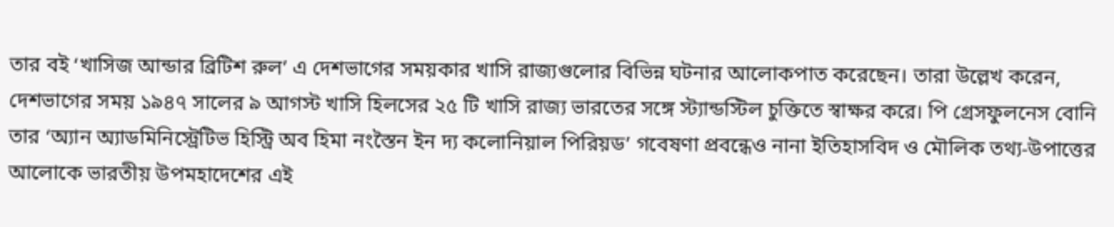তার বই ‘খাসিজ আন্ডার ব্রিটিশ রুল’ এ দেশভাগের সময়কার খাসি রাজ্যগুলোর বিভিন্ন ঘটনার আলোকপাত করেছেন। তারা উল্লেখ করেন, দেশভাগের সময় ১৯৪৭ সালের ৯ আগস্ট খাসি হিলসের ২৫ টি খাসি রাজ্য ভারতের সঙ্গে স্ট্যান্ডস্টিল চুক্তিতে স্বাক্ষর করে। পি গ্রেসফুলনেস বোনি তার ‘অ্যান অ্যাডমিনিস্ট্রেটিভ হিস্ট্রি অব হিমা নংস্তৈন ইন দ্য কলোনিয়াল পিরিয়ড’ গবেষণা প্রবন্ধেও নানা ইতিহাসবিদ ও মৌলিক তথ্য-উপাত্তের আলোকে ভারতীয় উপমহাদেশের এই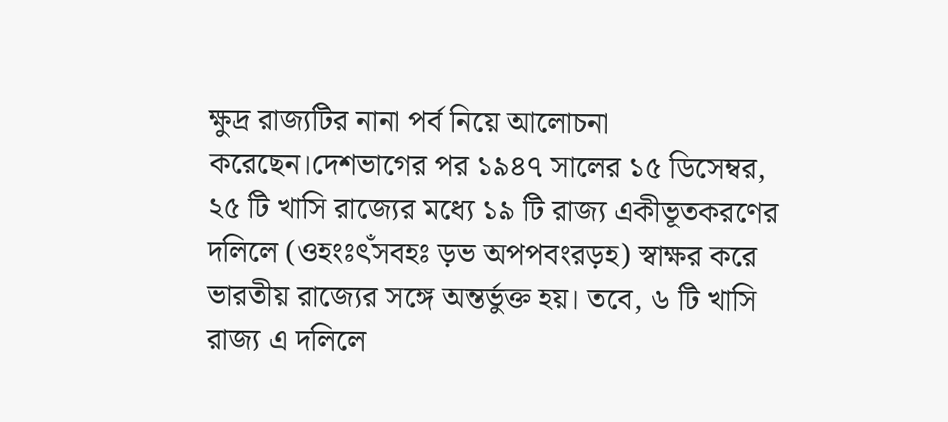ক্ষুদ্র রাজ্যটির নানা পর্ব নিয়ে আলোচনা করেছেন।দেশভাগের পর ১৯৪৭ সালের ১৫ ডিসেম্বর, ২৫ টি খাসি রাজ্যের মধ্যে ১৯ টি রাজ্য একীভূতকরণের দলিলে (ওহংঃৎঁসবহঃ ড়ভ অপপবংরড়হ) স্বাক্ষর করে ভারতীয় রাজ্যের সঙ্গে অন্তর্ভুক্ত হয়। তবে, ৬ টি খাসি রাজ্য এ দলিলে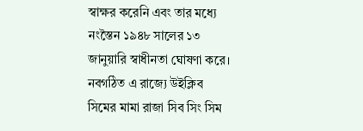স্বাক্ষর করেনি এবং তার মধ্যে নংস্তৈন ১৯৪৮ সালের ১৩ জানুয়ারি স্বাধীনতা ঘোষণা করে। নবগঠিত এ রাজ্যে উইক্লিব সিমের মামা রাজা সিব সিং সিম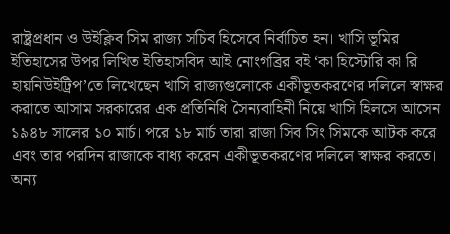রাষ্ট্রপ্রধান ও উইক্লিব সিম রাজ্য সচিব হিসেবে নির্বাচিত হন। খাসি ভূমির ইতিহাসের উপর লিখিত ইতিহাসবিদ আই নোংগব্রির বই ‘কা হিস্টোরি কা রি হায়নিউইট্রিপ’তে লিখেছেন খাসি রাজ্যগুলোকে একীভূতকরণের দলিলে স্বাক্ষর করাতে আসাম সরকারের এক প্রতিনিধি সৈন্যবাহিনী নিয়ে খাসি হিলসে আসেন ১৯৪৮ সালের ১০ মার্চ। পরে ১৮ মার্চ তারা রাজা সিব সিং সিমকে আটক করে এবং তার পরদিন রাজাকে বাধ্য করেন একীভূতকরণের দলিলে স্বাক্ষর করতে। অন্য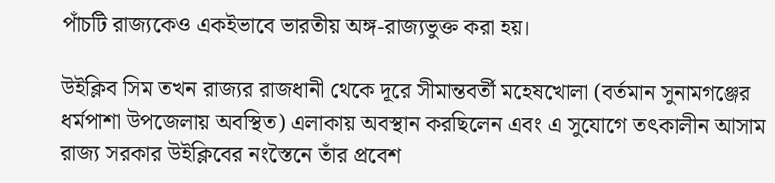পাঁচটি রাজ্যকেও একইভাবে ভারতীয় অঙ্গ-রাজ্যভুক্ত করা হয়।

উইক্লিব সিম তখন রাজ্যর রাজধানী থেকে দূরে সীমান্তবর্তী মহেষখোলা (বর্তমান সুনামগঞ্জের ধর্মপাশা উপজেলায় অবস্থিত) এলাকায় অবস্থান করছিলেন এবং এ সুযোগে তৎকালীন আসাম রাজ্য সরকার উইক্লিবের নংস্তৈনে তাঁর প্রবেশ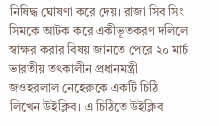নিষিদ্ধ ঘোষণা করে দেয়। রাজা সিব সিং সিমকে আটক করে একীভূতকরণ দলিলে স্বাক্ষর করার বিষয় জানতে পেরে ২০ মার্চ ভারতীয় তৎকালীন প্রধানমন্ত্রী জওহরলাল নেহেরুকে একটি চিঠি লিখেন উইক্লিব। এ চিঠিতে উইক্লিব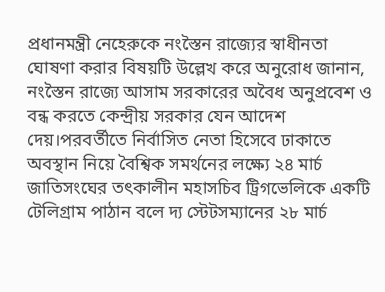প্রধানমন্ত্রী নেহেরুকে নংস্তৈন রাজ্যের স্বাধীনতা ঘোষণা করার বিষয়টি উল্লেখ করে অনুরোধ জানান, নংস্তৈন রাজ্যে আসাম সরকারের অবৈধ অনুপ্রবেশ ও বন্ধ করতে কেন্দ্রীয় সরকার যেন আদেশ দেয়।পরবর্তীতে নির্বাসিত নেতা হিসেবে ঢাকাতে অবস্থান নিয়ে বৈশ্বিক সমর্থনের লক্ষ্যে ২৪ মার্চ জাতিসংঘের তৎকালীন মহাসচিব ট্রিগভেলিকে একটি টেলিগ্রাম পাঠান বলে দ্য স্টেটসম্যানের ২৮ মার্চ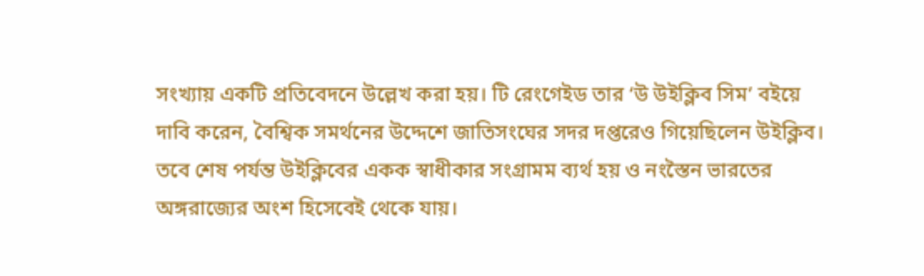সংখ্যায় একটি প্রতিবেদনে উল্লেখ করা হয়। টি রেংগেইড তার ‘উ উইক্লিব সিম’ বইয়ে দাবি করেন, বৈশ্বিক সমর্থনের উদ্দেশে জাতিসংঘের সদর দপ্তরেও গিয়েছিলেন উইক্লিব। তবে শেষ পর্যন্ত উইক্লিবের একক স্বাধীকার সংগ্রামম ব্যর্থ হয় ও নংস্তৈন ভারতের অঙ্গরাজ্যের অংশ হিসেবেই থেকে যায়।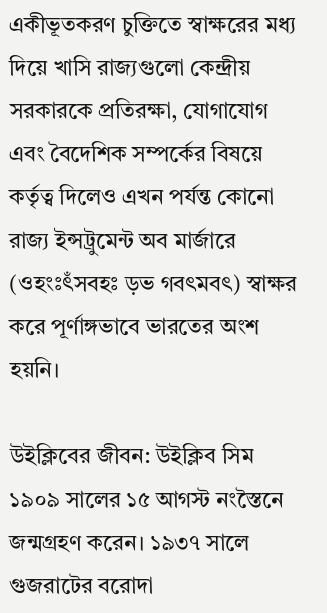একীভূতকরণ চুক্তিতে স্বাক্ষরের মধ্য দিয়ে খাসি রাজ্যগুলো কেন্দ্রীয় সরকারকে প্রতিরক্ষা, যোগাযোগ এবং বৈদেশিক সম্পর্কের বিষয়ে কর্তৃত্ব দিলেও এখন পর্যন্ত কোনো রাজ্য ইন্সট্রুমেন্ট অব মার্জারে (ওহংঃৎঁসবহঃ ড়ভ গবৎমবৎ) স্বাক্ষর করে পূর্ণাঙ্গভাবে ভারতের অংশ হয়নি।

উইক্লিবের জীবন: উইক্লিব সিম ১৯০৯ সালের ১৫ আগস্ট নংস্তৈনে জন্মগ্রহণ করেন। ১৯৩৭ সালে গুজরাটের বরোদা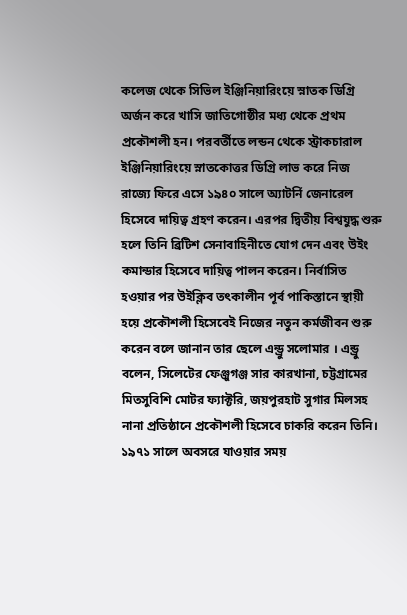কলেজ থেকে সিভিল ইঞ্জিনিয়ারিংয়ে স্নাতক ডিগ্রি অর্জন করে খাসি জাতিগোষ্ঠীর মধ্য থেকে প্রথম প্রকৌশলী হন। পরবর্তীতে লন্ডন থেকে স্ট্রাকচারাল ইঞ্জিনিয়ারিংয়ে স্নাতকোত্তর ডিগ্রি লাভ করে নিজ রাজ্যে ফিরে এসে ১৯৪০ সালে অ্যাটর্নি জেনারেল হিসেবে দায়িত্ব গ্রহণ করেন। এরপর দ্বিতীয় বিশ্বযুদ্ধ শুরু হলে তিনি ব্রিটিশ সেনাবাহিনীতে যোগ দেন এবং উইং কমান্ডার হিসেবে দায়িত্ব পালন করেন। নির্বাসিত হওয়ার পর উইক্লিব তৎকালীন পূর্ব পাকিস্তানে স্থায়ী হয়ে প্রকৌশলী হিসেবেই নিজের নতুন কর্মজীবন শুরু করেন বলে জানান তার ছেলে এন্ড্রু সলোমার । এন্ড্রু বলেন, সিলেটের ফেঞ্জুগঞ্জ সার কারখানা, চট্টগ্রামের মিতসুবিশি মোটর ফ্যাক্টরি, জয়পুরহাট সুগার মিলসহ নানা প্রতিষ্ঠানে প্রকৌশলী হিসেবে চাকরি করেন তিনি। ১৯৭১ সালে অবসরে যাওয়ার সময়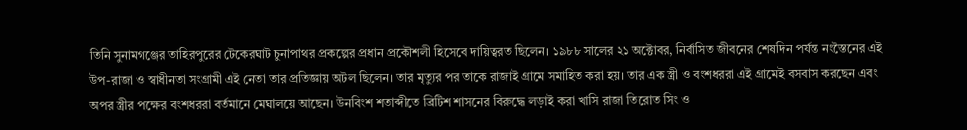তিনি সুনামগঞ্জের তাহিরপুরের টেকেরঘাট চুনাপাথর প্রকল্পের প্রধান প্রকৌশলী হিসেবে দায়িত্বরত ছিলেন। ১৯৮৮ সালের ২১ অক্টোবর, নির্বাসিত জীবনের শেষদিন পর্যন্ত নংস্তৈনের এই উপ-রাজা ও স্বাধীনতা সংগ্রামী এই নেতা তার প্রতিজ্ঞায় অটল ছিলেন। তার মৃত্যুর পর তাকে রাজাই গ্রামে সমাহিত করা হয়। তার এক স্ত্রী ও বংশধররা এই গ্রামেই বসবাস করছেন এবং অপর স্ত্রীর পক্ষের বংশধররা বর্তমানে মেঘালয়ে আছেন। উনবিংশ শতাব্দীতে ব্রিটিশ শাসনের বিরুদ্ধে লড়াই করা খাসি রাজা তিরোত সিং ও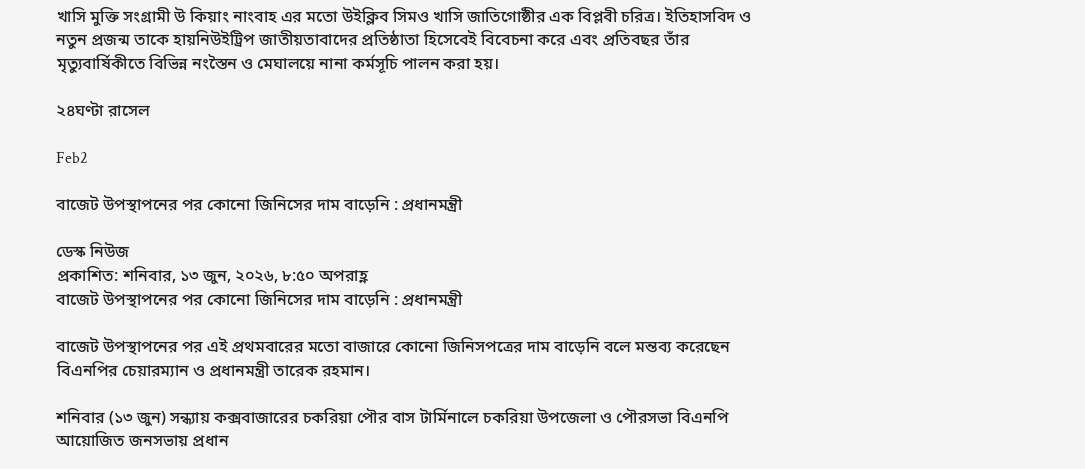খাসি মুক্তি সংগ্রামী উ কিয়াং নাংবাহ এর মতো উইক্লিব সিমও খাসি জাতিগোষ্ঠীর এক বিপ্লবী চরিত্র। ইতিহাসবিদ ও নতুন প্রজন্ম তাকে হায়নিউইট্রিপ জাতীয়তাবাদের প্রতিষ্ঠাতা হিসেবেই বিবেচনা করে এবং প্রতিবছর তাঁর মৃত্যুবার্ষিকীতে বিভিন্ন নংস্তৈন ও মেঘালয়ে নানা কর্মসূচি পালন করা হয়।

২৪ঘণ্টা রাসেল

Feb2

বাজেট উপস্থাপনের পর কোনো জিনিসের দাম বাড়েনি : প্রধানমন্ত্রী

ডেস্ক নিউজ
প্রকাশিত: শনিবার, ১৩ জুন, ২০২৬, ৮:৫০ অপরাহ্ণ
বাজেট উপস্থাপনের পর কোনো জিনিসের দাম বাড়েনি : প্রধানমন্ত্রী

বাজেট উপস্থাপনের পর এই প্রথমবারের মতো বাজারে কোনো জিনিসপত্রের দাম বাড়েনি বলে মন্তব্য করেছেন বিএনপির চেয়ারম্যান ও প্রধানমন্ত্রী তারেক রহমান।

শনিবার (১৩ জুন) সন্ধ্যায় কক্সবাজারের চকরিয়া পৌর বাস টার্মিনালে চকরিয়া উপজেলা ও পৌরসভা বিএনপি আয়োজিত জনসভায় প্রধান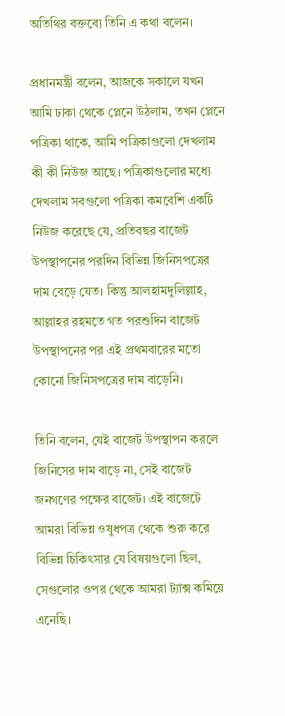অতিথির বক্তব্যে তিনি এ কথা বলেন।

প্রধানমন্ত্রী বলেন, আজকে সকালে যখন আমি ঢাকা থেকে প্লেনে উঠলাম, তখন প্লেনে পত্রিকা থাকে, আমি পত্রিকাগুলো দেখলাম কী কী নিউজ আছে। পত্রিকাগুলোর মধ্যে দেখলাম সবগুলো পত্রিকা কমবেশি একটি নিউজ করেছে যে, প্রতিবছর বাজেট উপস্থাপনের পরদিন বিভিন্ন জিনিসপত্রের দাম বেড়ে যেত। কিন্তু আলহামদুলিল্লাহ, আল্লাহর রহমতে গত পরশুদিন বাজেট উপস্থাপনের পর এই প্রথমবারের মতো কোনো জিনিসপত্রের দাম বাড়েনি।

তিনি বলেন, যেই বাজেট উপস্থাপন করলে জিনিসের দাম বাড়ে না, সেই বাজেট জনগণের পক্ষের বাজেট। এই বাজেটে আমরা বিভিন্ন ওষুধপত্র থেকে শুরু করে বিভিন্ন চিকিৎসার যে বিষয়গুলো ছিল, সেগুলোর ওপর থেকে আমরা ট্যাক্স কমিয়ে এনেছি।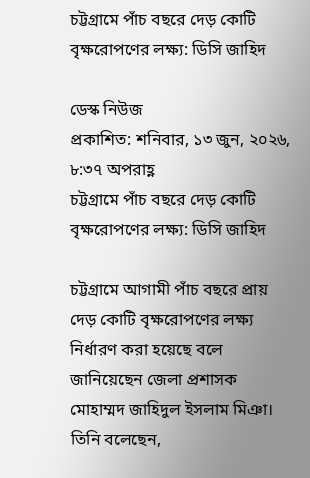চট্টগ্রামে পাঁচ বছরে দেড় কোটি বৃক্ষরোপণের লক্ষ্য: ডিসি জাহিদ

ডেস্ক নিউজ
প্রকাশিত: শনিবার, ১৩ জুন, ২০২৬, ৮:৩৭ অপরাহ্ণ
চট্টগ্রামে পাঁচ বছরে দেড় কোটি বৃক্ষরোপণের লক্ষ্য: ডিসি জাহিদ

চট্টগ্রামে আগামী পাঁচ বছরে প্রায় দেড় কোটি বৃক্ষরোপণের লক্ষ্য নির্ধারণ করা হয়েছে বলে জানিয়েছেন জেলা প্রশাসক মোহাম্মদ জাহিদুল ইসলাম মিঞা। তিনি বলেছেন,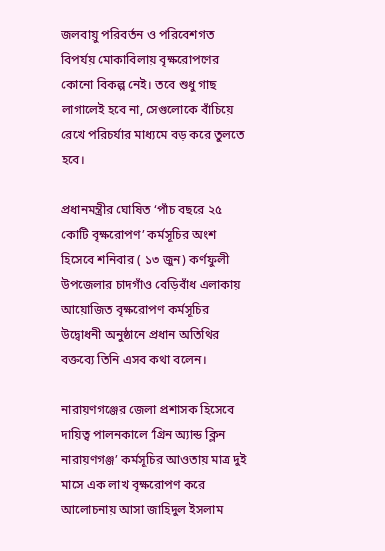জলবায়ু পরিবর্তন ও পরিবেশগত বিপর্যয় মোকাবিলায় বৃক্ষরোপণের কোনো বিকল্প নেই। তবে শুধু গাছ লাগালেই হবে না, সেগুলোকে বাঁচিয়ে রেখে পরিচর্যার মাধ্যমে বড় করে তুলতে হবে।

প্রধানমন্ত্রীর ঘোষিত ‘পাঁচ বছরে ২৫ কোটি বৃক্ষরোপণ’ কর্মসূচির অংশ হিসেবে শনিবার ( ১৩ জুন) কর্ণফুলী উপজেলার চাদগাঁও বেড়িবাঁধ এলাকায় আয়োজিত বৃক্ষরোপণ কর্মসূচির উদ্বোধনী অনুষ্ঠানে প্রধান অতিথির বক্তব্যে তিনি এসব কথা বলেন।

নারায়ণগঞ্জের জেলা প্রশাসক হিসেবে দায়িত্ব পালনকালে ‘গ্রিন অ্যান্ড ক্লিন নারায়ণগঞ্জ’ কর্মসূচির আওতায় মাত্র দুই মাসে এক লাখ বৃক্ষরোপণ করে আলোচনায় আসা জাহিদুল ইসলাম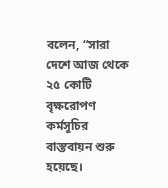বলেন, “সারা দেশে আজ থেকে ২৫ কোটি বৃক্ষরোপণ কর্মসূচির বাস্তবায়ন শুরু হয়েছে।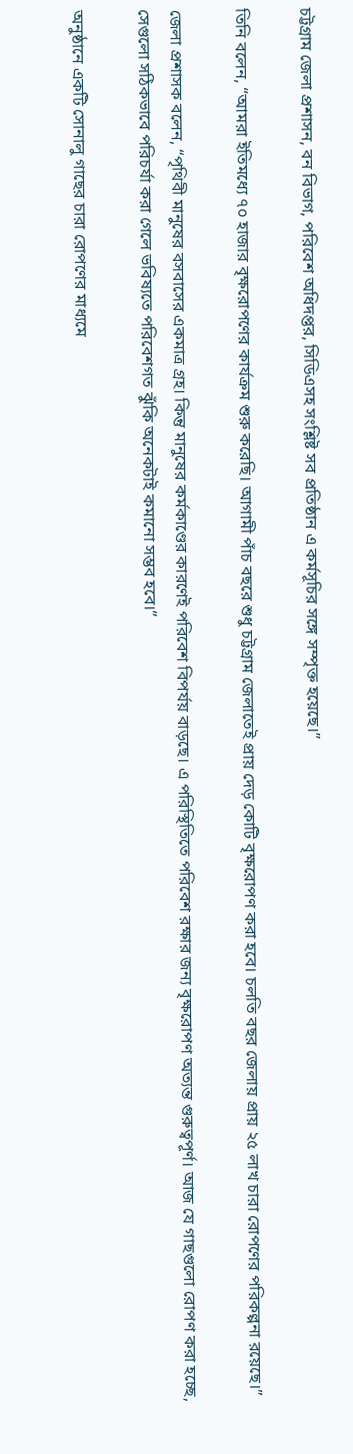চট্টগ্রাম জেলা প্রশাসন, বন বিভাগ, পরিবেশ অধিদপ্তর, সিডিএসহ সংশ্লিষ্ট সব প্রতিষ্ঠান এ কর্মসূচির সঙ্গে সম্পৃক্ত হয়েছে।”

তিনি বলেন, “আমরা ইতিমধ্যে ৭০ হাজার বৃক্ষরোপণের কার্যক্রম শুরু করেছি। আগামী পাঁচ বছরে শুধু চট্টগ্রাম জেলাতেই প্রায় দেড় কোটি বৃক্ষরোপণ করা হবে। চলতি বছর জেলায় প্রায় ২৫ লাখ চারা রোপণের পরিকল্পনা রয়েছে।”

জেলা প্রশাসক বলেন, “পৃথিবী মানুষের বসবাসের একমাত্র গ্রহ। কিন্তু মানুষের কর্মকাণ্ডের কারণেই পরিবেশ বিপর্যয় বাড়ছে। এ পরিস্থিতিতে পরিবেশ রক্ষার জন্য বৃক্ষরোপণ অত্যন্ত গুরুত্বপূর্ণ। আজ যে গাছগুলো রোপণ করা হচ্ছে, সেগুলো সঠিকভাবে পরিচর্যা করা গেলে ভবিষ্যতে পরিবেশগত ঝুঁকি অনেকটাই কমানো সম্ভব হবে।”

অনুষ্ঠানে একটি সোনালু গাছের চারা রোপণের মাধ্যমে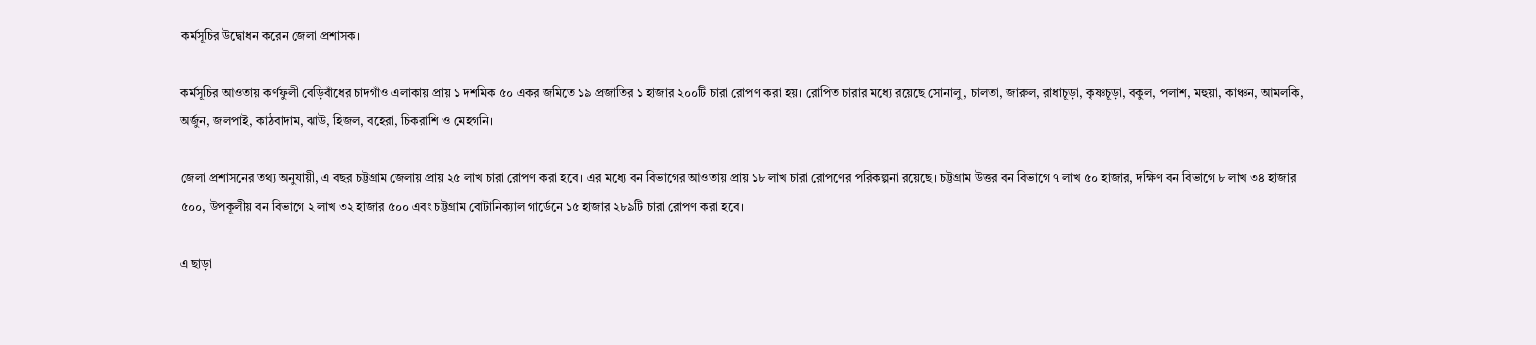কর্মসূচির উদ্বোধন করেন জেলা প্রশাসক।

কর্মসূচির আওতায় কর্ণফুলী বেড়িবাঁধের চাদগাঁও এলাকায় প্রায় ১ দশমিক ৫০ একর জমিতে ১৯ প্রজাতির ১ হাজার ২০০টি চারা রোপণ করা হয়। রোপিত চারার মধ্যে রয়েছে সোনালু, চালতা, জারুল, রাধাচূড়া, কৃষ্ণচূড়া, বকুল, পলাশ, মহুয়া, কাঞ্চন, আমলকি, অর্জুন, জলপাই, কাঠবাদাম, ঝাউ, হিজল, বহেরা, চিকরাশি ও মেহগনি।

জেলা প্রশাসনের তথ্য অনুযায়ী, এ বছর চট্টগ্রাম জেলায় প্রায় ২৫ লাখ চারা রোপণ করা হবে। এর মধ্যে বন বিভাগের আওতায় প্রায় ১৮ লাখ চারা রোপণের পরিকল্পনা রয়েছে। চট্টগ্রাম উত্তর বন বিভাগে ৭ লাখ ৫০ হাজার, দক্ষিণ বন বিভাগে ৮ লাখ ৩৪ হাজার ৫০০, উপকূলীয় বন বিভাগে ২ লাখ ৩২ হাজার ৫০০ এবং চট্টগ্রাম বোটানিক্যাল গার্ডেনে ১৫ হাজার ২৮৯টি চারা রোপণ করা হবে।

এ ছাড়া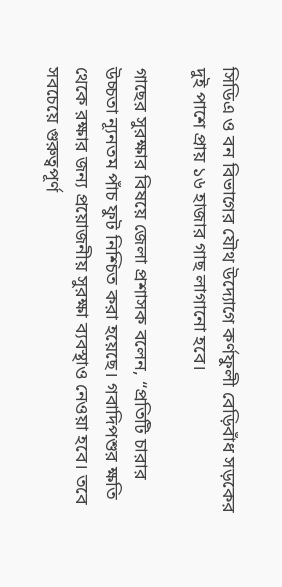সিডিএ ও বন বিভাগের যৌথ উদ্যোগে কর্ণফুলী বেড়িবাঁধ সড়কের দুই পাশে প্রায় ১৬ হাজার গাছ লাগানো হবে।

গাছের সুরক্ষার বিষয়ে জেলা প্রশাসক বলেন, “প্রতিটি চারার উচ্চতা ন্যূনতম পাঁচ ফুট নিশ্চিত করা হয়েছে। গবাদিপশুর ক্ষতি থেকে রক্ষার জন্য প্রয়োজনীয় সুরক্ষা ব্যবস্থাও নেওয়া হবে। তবে সবচেয়ে গুরুত্বপূর্ণ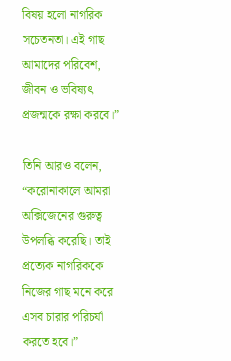বিষয় হলো নাগরিক সচেতনতা। এই গাছ আমাদের পরিবেশ, জীবন ও ভবিষ্যৎ প্রজন্মকে রক্ষা করবে।”

তিনি আরও বলেন, “করোনাকালে আমরা অক্সিজেনের গুরুত্ব উপলব্ধি করেছি। তাই প্রত্যেক নাগরিককে নিজের গাছ মনে করে এসব চারার পরিচর্যা করতে হবে।”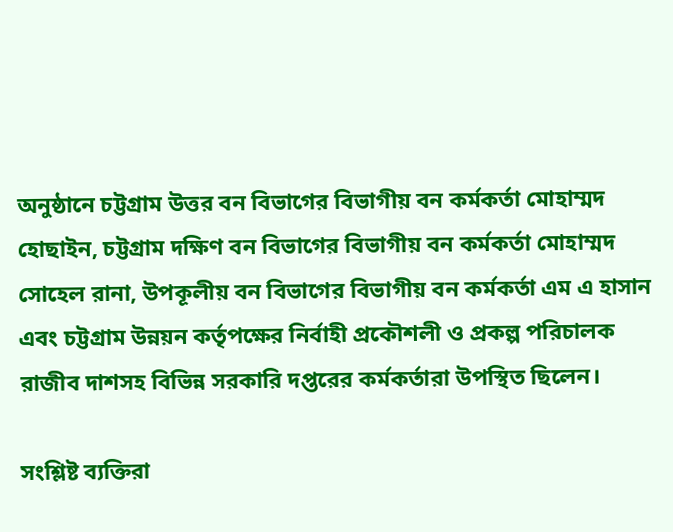অনুষ্ঠানে চট্টগ্রাম উত্তর বন বিভাগের বিভাগীয় বন কর্মকর্তা মোহাম্মদ হোছাইন, চট্টগ্রাম দক্ষিণ বন বিভাগের বিভাগীয় বন কর্মকর্তা মোহাম্মদ সোহেল রানা, উপকূলীয় বন বিভাগের বিভাগীয় বন কর্মকর্তা এম এ হাসান এবং চট্টগ্রাম উন্নয়ন কর্তৃপক্ষের নির্বাহী প্রকৌশলী ও প্রকল্প পরিচালক রাজীব দাশসহ বিভিন্ন সরকারি দপ্তরের কর্মকর্তারা উপস্থিত ছিলেন।

সংশ্লিষ্ট ব্যক্তিরা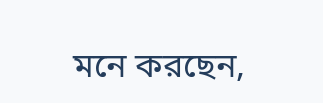মনে করছেন,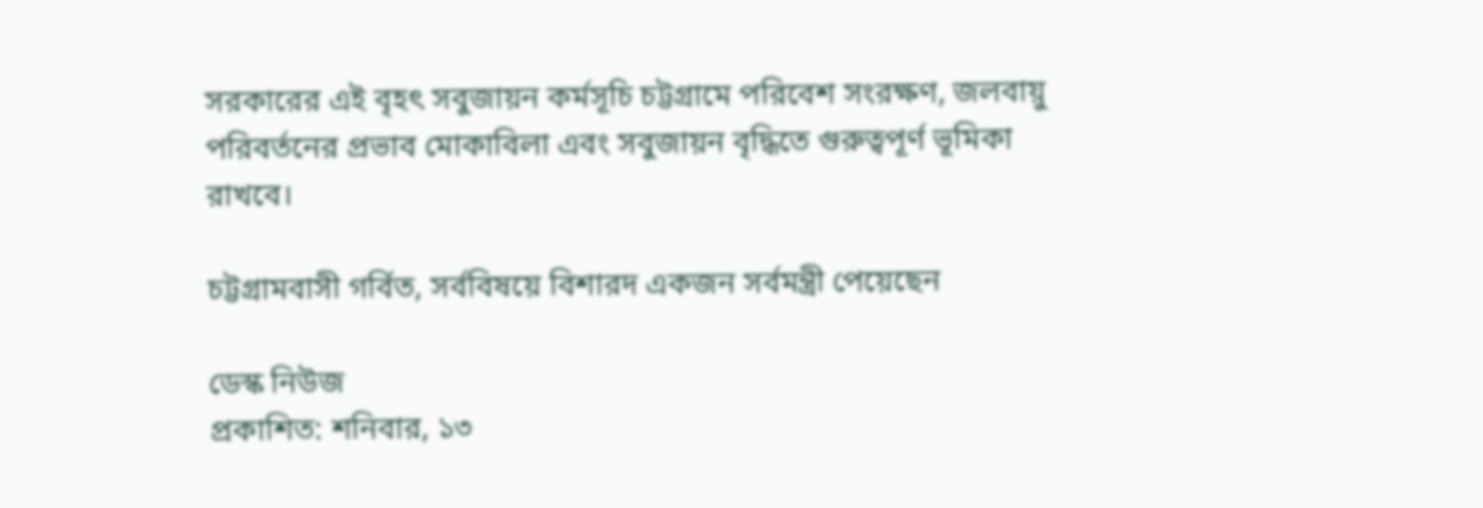সরকারের এই বৃহৎ সবুজায়ন কর্মসূচি চট্টগ্রামে পরিবেশ সংরক্ষণ, জলবায়ু পরিবর্তনের প্রভাব মোকাবিলা এবং সবুজায়ন বৃদ্ধিতে গুরুত্বপূর্ণ ভূমিকা রাখবে।

চট্টগ্রামবাসী গর্বিত, সর্ববিষয়ে বিশারদ একজন সর্বমন্ত্রী পেয়েছেন

ডেস্ক নিউজ
প্রকাশিত: শনিবার, ১৩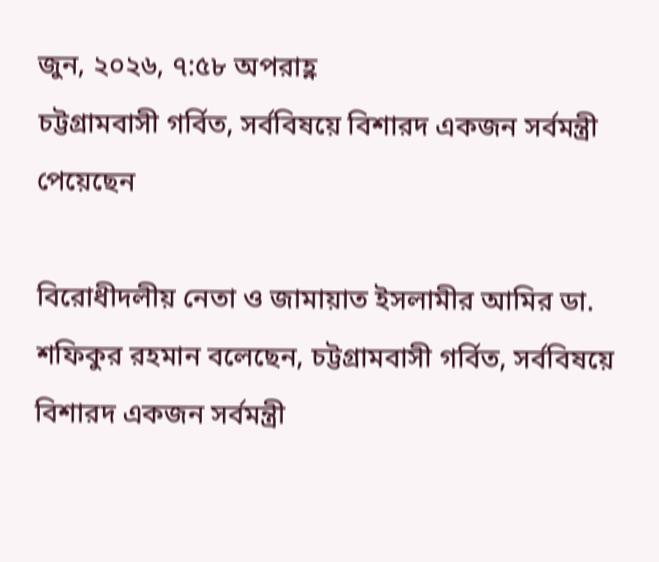জুন, ২০২৬, ৭:৫৮ অপরাহ্ণ
চট্টগ্রামবাসী গর্বিত, সর্ববিষয়ে বিশারদ একজন সর্বমন্ত্রী পেয়েছেন

বিরোধীদলীয় নেতা ও জামায়াত ইসলামীর আমির ডা. শফিকুর রহমান বলেছেন, চট্টগ্রামবাসী গর্বিত, সর্ববিষয়ে বিশারদ একজন সর্বমন্ত্রী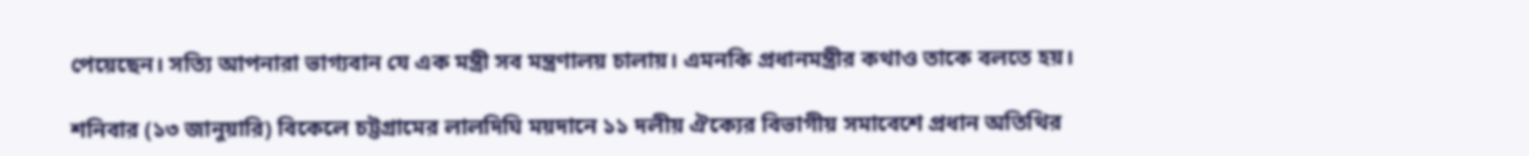পেয়েছেন। সত্যি আপনারা ভাগ্যবান যে এক মন্ত্রী সব মন্ত্রণালয় চালায়। এমনকি প্রধানমন্ত্রীর কথাও তাকে বলতে হয়।

শনিবার (১৩ জানুয়ারি) বিকেলে চট্টগ্রামের লালদিঘি ময়দানে ১১ দলীয় ঐক্যের বিভাগীয় সমাবেশে প্রধান অতিথির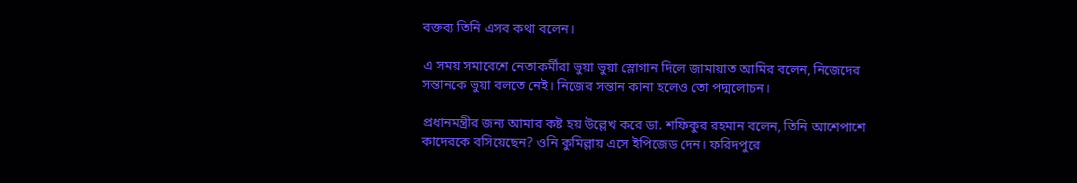বক্তব্য তিনি এসব কথা বলেন।

এ সময় সমাবেশে নেতাকর্মীরা ভুয়া ভুয়া স্লোগান দিলে জামায়াত আমির বলেন, নিজেদের সন্তানকে ভুয়া বলতে নেই। নিজের সন্তান কানা হলেও তো পদ্মলোচন।

প্রধানমন্ত্রীর জন্য আমার কষ্ট হয় উল্লেখ করে ডা. শফিকুর রহমান বলেন, তিনি আশেপাশে কাদেরকে বসিয়েছেন? ওনি কুমিল্লায় এসে ইপিজেড দেন। ফরিদপুরে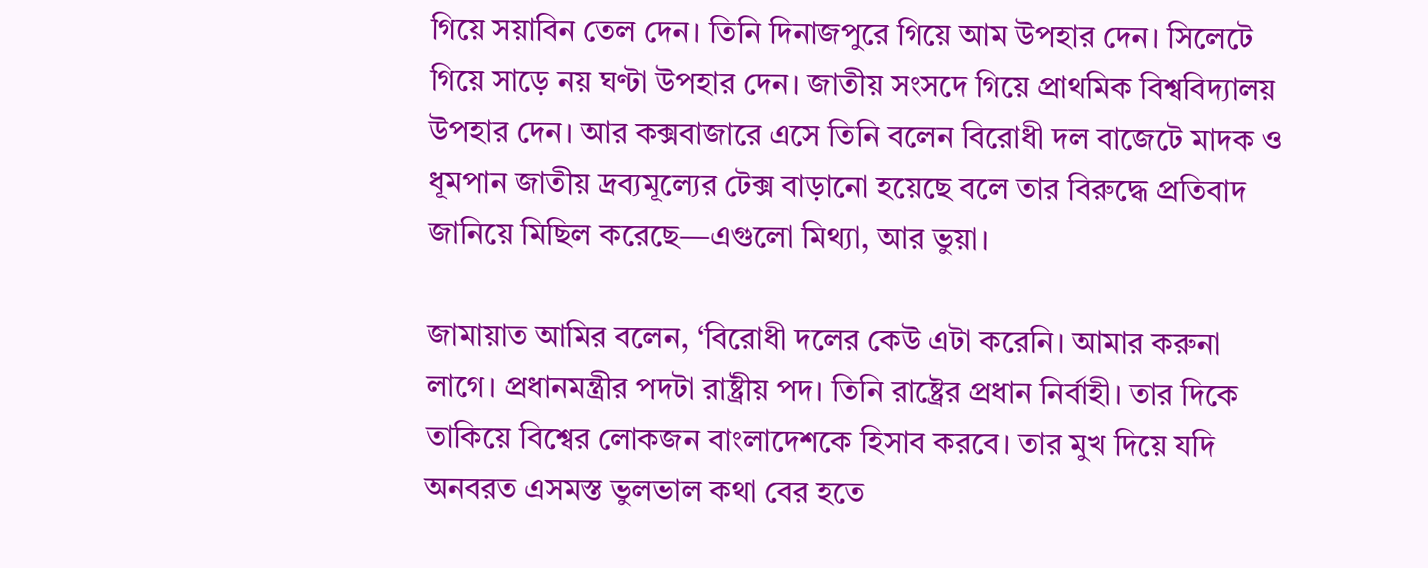গিয়ে সয়াবিন তেল দেন। তিনি দিনাজপুরে গিয়ে আম উপহার দেন। সিলেটে গিয়ে সাড়ে নয় ঘণ্টা উপহার দেন। জাতীয় সংসদে গিয়ে প্রাথমিক বিশ্ববিদ্যালয় উপহার দেন। আর কক্সবাজারে এসে তিনি বলেন বিরোধী দল বাজেটে মাদক ও ধূমপান জাতীয় দ্রব্যমূল্যের টেক্স বাড়ানো হয়েছে বলে তার বিরুদ্ধে প্রতিবাদ জানিয়ে মিছিল করেছে—এগুলো মিথ্যা, আর ভুয়া।

জামায়াত আমির বলেন, ‘বিরোধী দলের কেউ এটা করেনি। আমার করুনা লাগে। প্রধানমন্ত্রীর পদটা রাষ্ট্রীয় পদ। তিনি রাষ্ট্রের প্রধান নির্বাহী। তার দিকে তাকিয়ে বিশ্বের লোকজন বাংলাদেশকে হিসাব করবে। তার মুখ দিয়ে যদি অনবরত এসমস্ত ভুলভাল কথা বের হতে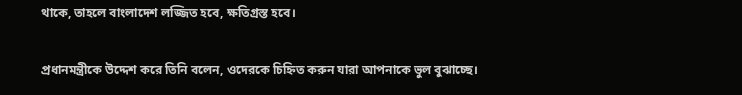থাকে, তাহলে বাংলাদেশ লজ্জিত হবে, ক্ষতিগ্রস্ত হবে।

প্রধানমন্ত্রীকে উদ্দেশ করে তিনি বলেন, ওদেরকে চিহ্নিত করুন যারা আপনাকে ভুল বুঝাচ্ছে।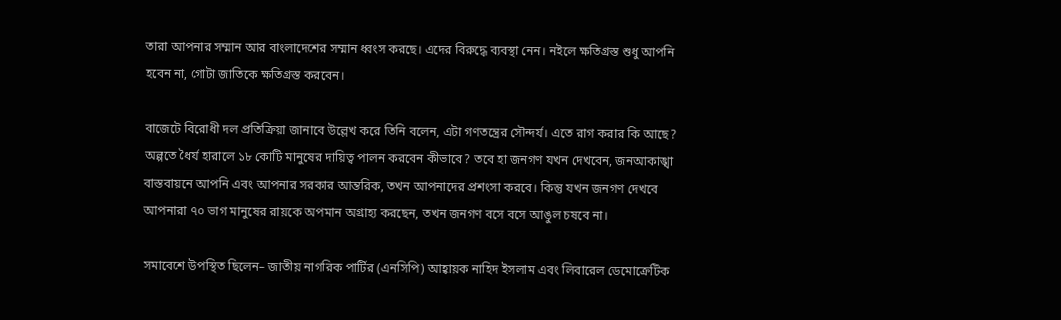তারা আপনার সম্মান আর বাংলাদেশের সম্মান ধ্বংস করছে। এদের বিরুদ্ধে ব্যবস্থা নেন। নইলে ক্ষতিগ্রস্ত শুধু আপনি হবেন না, গোটা জাতিকে ক্ষতিগ্রস্ত করবেন।

বাজেটে বিরোধী দল প্রতিক্রিয়া জানাবে উল্লেখ করে তিনি বলেন, এটা গণতন্ত্রের সৌন্দর্য। এতে রাগ করার কি আছে? অল্পতে ধৈর্য হারালে ১৮ কোটি মানুষের দায়িত্ব পালন করবেন কীভাবে? তবে হা জনগণ যখন দেখবেন, জনআকাঙ্খা বাস্তবায়নে আপনি এবং আপনার সরকার আন্তরিক, তখন আপনাদের প্রশংসা করবে। কিন্তু যখন জনগণ দেখবে আপনারা ৭০ ভাগ মানুষের রায়কে অপমান অগ্রাহ্য করছেন, তখন জনগণ বসে বসে আঙুল চষবে না।

সমাবেশে উপস্থিত ছিলেন– জাতীয় নাগরিক পার্টির (এনসিপি) আহ্বায়ক নাহিদ ইসলাম এবং লিবারেল ডেমোক্রেটিক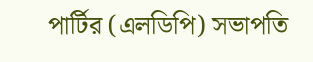পার্টির (এলডিপি) সভাপতি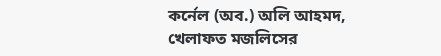কর্নেল (অব.) অলি আহমদ, খেলাফত মজলিসের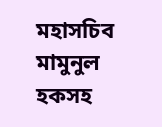মহাসচিব মামুনুল হকসহ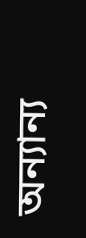অন্যান্য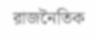রাজনৈতিক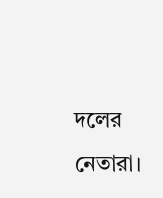দলের নেতারা।